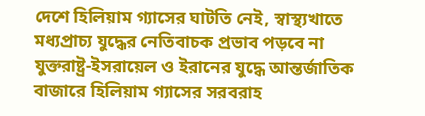দেশে হিলিয়াম গ্যাসের ঘাটতি নেই, স্বাস্থ্যখাতে মধ্যপ্রাচ্য যুদ্ধের নেতিবাচক প্রভাব পড়বে না
যুক্তরাষ্ট্র-ইসরায়েল ও ইরানের যুদ্ধে আন্তর্জাতিক বাজারে হিলিয়াম গ্যাসের সরবরাহ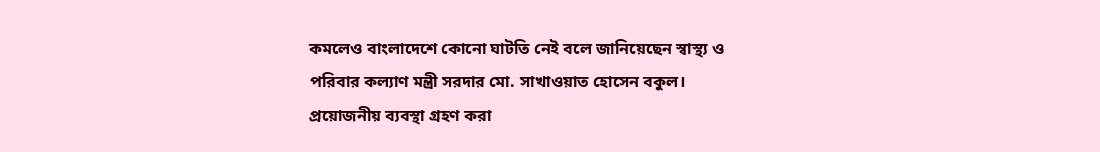কমলেও বাংলাদেশে কোনো ঘাটতি নেই বলে জানিয়েছেন স্বাস্থ্য ও পরিবার কল্যাণ মন্ত্রী সরদার মো. সাখাওয়াত হোসেন বকুল। প্রয়োজনীয় ব্যবস্থা গ্রহণ করা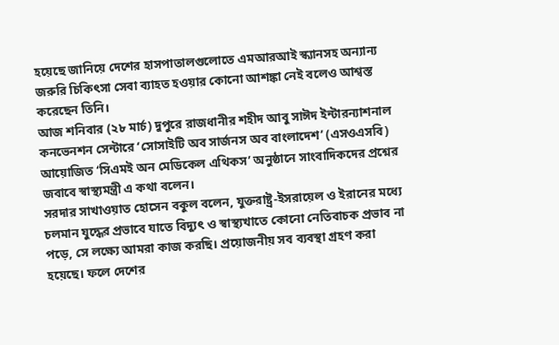হয়েছে জানিয়ে দেশের হাসপাতালগুলোতে এমআরআই স্ক্যানসহ অন্যান্য জরুরি চিকিৎসা সেবা ব্যাহত হওয়ার কোনো আশঙ্কা নেই বলেও আশ্বস্ত করেছেন তিনি।
আজ শনিবার (২৮ মার্চ) দুপুরে রাজধানীর শহীদ আবু সাঈদ ইন্টারন্যাশনাল কনভেনশন সেন্টারে ‘সোসাইটি অব সার্জনস অব বাংলাদেশ’ (এসওএসবি) আয়োজিত ‘সিএমই অন মেডিকেল এথিকস’ অনুষ্ঠানে সাংবাদিকদের প্রশ্নের জবাবে স্বাস্থ্যমন্ত্রী এ কথা বলেন।
সরদার সাখাওয়াত হোসেন বকুল বলেন, যুক্তরাষ্ট্র-ইসরায়েল ও ইরানের মধ্যে চলমান যুদ্ধের প্রভাবে যাতে বিদ্যুৎ ও স্বাস্থ্যখাতে কোনো নেতিবাচক প্রভাব না পড়ে, সে লক্ষ্যে আমরা কাজ করছি। প্রয়োজনীয় সব ব্যবস্থা গ্রহণ করা হয়েছে। ফলে দেশের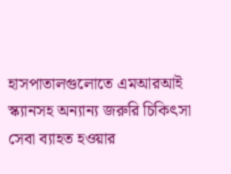হাসপাতালগুলোতে এমআরআই স্ক্যানসহ অন্যান্য জরুরি চিকিৎসা সেবা ব্যাহত হওয়ার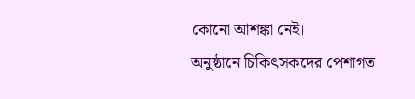কোনো আশঙ্কা নেই।
অনুষ্ঠানে চিকিৎসকদের পেশাগত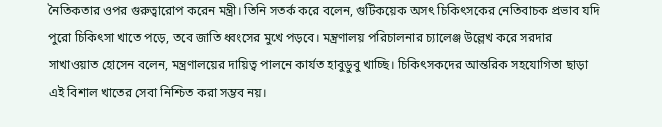নৈতিকতার ওপর গুরুত্বারোপ করেন মন্ত্রী। তিনি সতর্ক করে বলেন, গুটিকয়েক অসৎ চিকিৎসকের নেতিবাচক প্রভাব যদি পুরো চিকিৎসা খাতে পড়ে, তবে জাতি ধ্বংসের মুখে পড়বে। মন্ত্রণালয় পরিচালনার চ্যালেঞ্জ উল্লেখ করে সরদার সাখাওয়াত হোসেন বলেন, মন্ত্রণালয়ের দায়িত্ব পালনে কার্যত হাবুডুবু খাচ্ছি। চিকিৎসকদের আন্তরিক সহযোগিতা ছাড়া এই বিশাল খাতের সেবা নিশ্চিত করা সম্ভব নয়।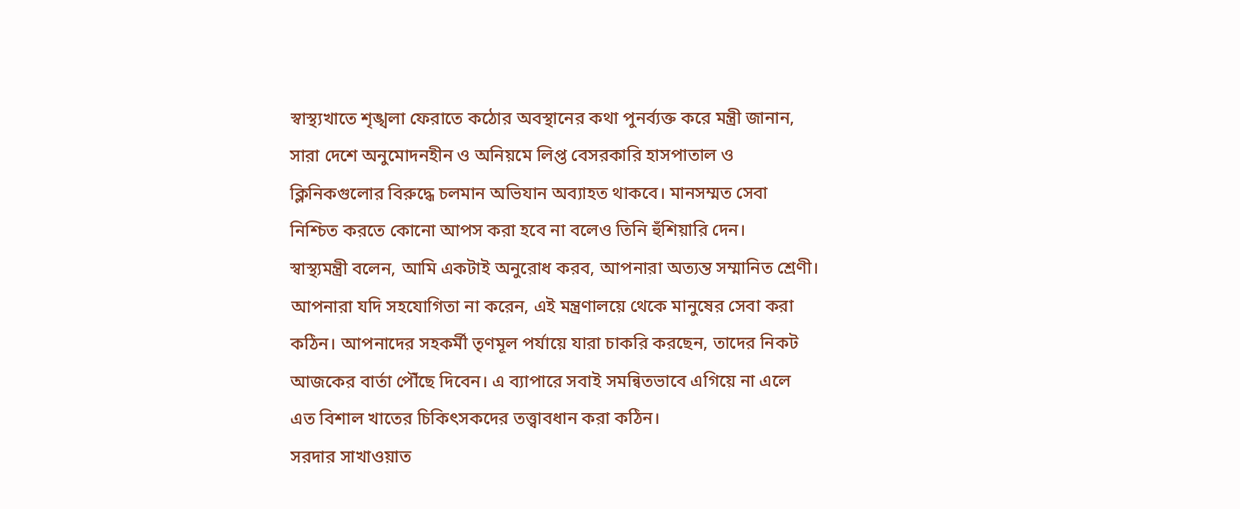স্বাস্থ্যখাতে শৃঙ্খলা ফেরাতে কঠোর অবস্থানের কথা পুনর্ব্যক্ত করে মন্ত্রী জানান, সারা দেশে অনুমোদনহীন ও অনিয়মে লিপ্ত বেসরকারি হাসপাতাল ও ক্লিনিকগুলোর বিরুদ্ধে চলমান অভিযান অব্যাহত থাকবে। মানসম্মত সেবা নিশ্চিত করতে কোনো আপস করা হবে না বলেও তিনি হুঁশিয়ারি দেন।
স্বাস্থ্যমন্ত্রী বলেন, আমি একটাই অনুরোধ করব, আপনারা অত্যন্ত সম্মানিত শ্রেণী। আপনারা যদি সহযোগিতা না করেন, এই মন্ত্রণালয়ে থেকে মানুষের সেবা করা কঠিন। আপনাদের সহকর্মী তৃণমূল পর্যায়ে যারা চাকরি করছেন, তাদের নিকট আজকের বার্তা পৌঁছে দিবেন। এ ব্যাপারে সবাই সমন্বিতভাবে এগিয়ে না এলে এত বিশাল খাতের চিকিৎসকদের তত্ত্বাবধান করা কঠিন।
সরদার সাখাওয়াত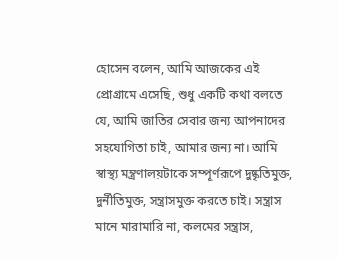হোসেন বলেন, আমি আজকের এই প্রোগ্রামে এসেছি, শুধু একটি কথা বলতে যে, আমি জাতির সেবার জন্য আপনাদের সহযোগিতা চাই, আমার জন্য না। আমি স্বাস্থ্য মন্ত্রণালয়টাকে সম্পূর্ণরূপে দুষ্কৃতিমুক্ত, দুর্নীতিমুক্ত, সন্ত্রাসমুক্ত করতে চাই। সন্ত্রাস মানে মারামারি না, কলমের সন্ত্রাস,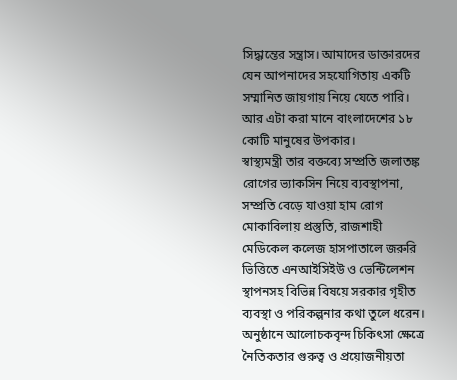সিদ্ধান্তের সন্ত্রাস। আমাদের ডাক্তারদের যেন আপনাদের সহযোগিতায় একটি সম্মানিত জায়গায় নিয়ে যেতে পারি। আর এটা করা মানে বাংলাদেশের ১৮ কোটি মানুষের উপকার।
স্বাস্থ্যমন্ত্রী তার বক্তব্যে সম্প্রতি জলাতঙ্ক রোগের ভ্যাকসিন নিয়ে ব্যবস্থাপনা, সম্প্রতি বেড়ে যাওয়া হাম রোগ মোকাবিলায় প্রস্তুতি, রাজশাহী মেডিকেল কলেজ হাসপাতালে জরুরি ভিত্তিতে এনআইসিইউ ও ভেন্টিলেশন স্থাপনসহ বিভিন্ন বিষয়ে সরকার গৃহীত ব্যবস্থা ও পরিকল্পনার কথা তুলে ধরেন।
অনুষ্ঠানে আলোচকবৃন্দ চিকিৎসা ক্ষেত্রে নৈতিকতার গুরুত্ব ও প্রয়োজনীয়তা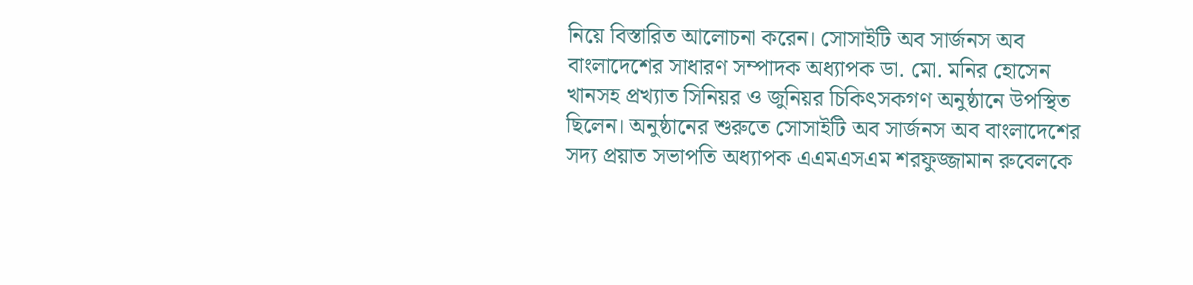নিয়ে বিস্তারিত আলোচনা করেন। সোসাইটি অব সার্জনস অব বাংলাদেশের সাধারণ সম্পাদক অধ্যাপক ডা. মো. মনির হোসেন খানসহ প্রখ্যাত সিনিয়র ও জুনিয়র চিকিৎসকগণ অনুষ্ঠানে উপস্থিত ছিলেন। অনুষ্ঠানের শুরুতে সোসাইটি অব সার্জনস অব বাংলাদেশের সদ্য প্রয়াত সভাপতি অধ্যাপক এএমএসএম শরফুজ্জামান রুবেলকে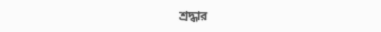শ্রদ্ধার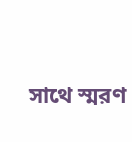সাথে স্মরণ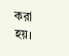করা হয়।